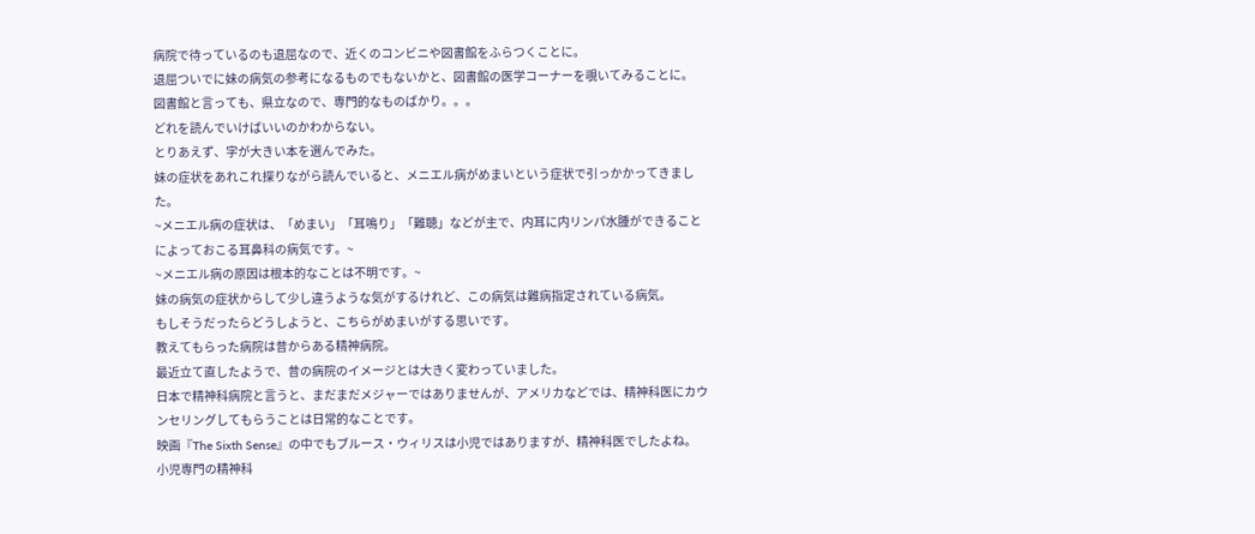病院で待っているのも退屈なので、近くのコンビニや図書館をふらつくことに。
退屈ついでに妹の病気の参考になるものでもないかと、図書館の医学コーナーを覗いてみることに。
図書館と言っても、県立なので、専門的なものばかり。。。
どれを読んでいけばいいのかわからない。
とりあえず、字が大きい本を選んでみた。
妹の症状をあれこれ探りながら読んでいると、メニエル病がめまいという症状で引っかかってきました。
~メニエル病の症状は、「めまい」「耳鳴り」「難聴」などが主で、内耳に内リンパ水腫ができることによっておこる耳鼻科の病気です。~
~メニエル病の原因は根本的なことは不明です。~
妹の病気の症状からして少し違うような気がするけれど、この病気は難病指定されている病気。
もしそうだったらどうしようと、こちらがめまいがする思いです。
教えてもらった病院は昔からある精神病院。
最近立て直したようで、昔の病院のイメージとは大きく変わっていました。
日本で精神科病院と言うと、まだまだメジャーではありませんが、アメリカなどでは、精神科医にカウンセリングしてもらうことは日常的なことです。
映画『The Sixth Sense』の中でもブルース・ウィリスは小児ではありますが、精神科医でしたよね。
小児専門の精神科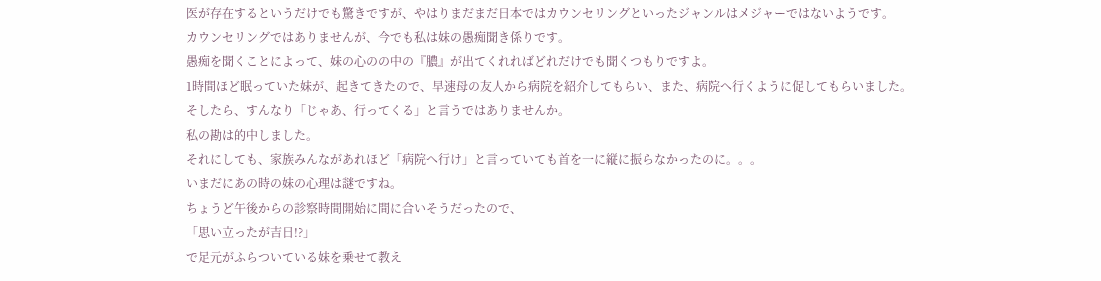医が存在するというだけでも驚きですが、やはりまだまだ日本ではカウンセリングといったジャンルはメジャーではないようです。
カウンセリングではありませんが、今でも私は妹の愚痴聞き係りです。
愚痴を聞くことによって、妹の心のの中の『膿』が出てくれればどれだけでも聞くつもりですよ。
1時間ほど眠っていた妹が、起きてきたので、早速母の友人から病院を紹介してもらい、また、病院へ行くように促してもらいました。
そしたら、すんなり「じゃあ、行ってくる」と言うではありませんか。
私の勘は的中しました。
それにしても、家族みんながあれほど「病院へ行け」と言っていても首を一に縦に振らなかったのに。。。
いまだにあの時の妹の心理は謎ですね。
ちょうど午後からの診察時間開始に間に合いそうだったので、
「思い立ったが吉日!?」
で足元がふらついている妹を乗せて教え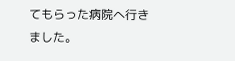てもらった病院へ行きました。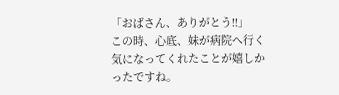「おばさん、ありがとう!!」
この時、心底、妹が病院へ行く気になってくれたことが嬉しかったですね。